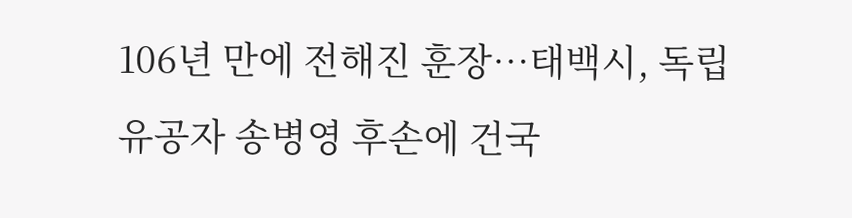106년 만에 전해진 훈장…태백시, 독립유공자 송병영 후손에 건국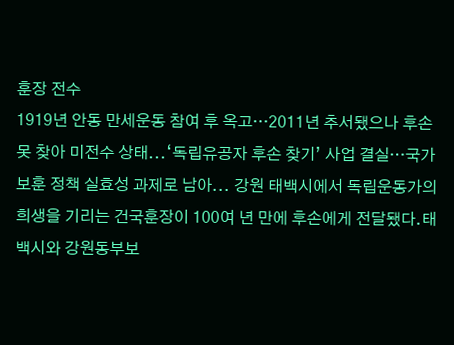훈장 전수
1919년 안동 만세운동 참여 후 옥고…2011년 추서됐으나 후손 못 찾아 미전수 상태...‘독립유공자 후손 찾기’ 사업 결실…국가보훈 정책 실효성 과제로 남아... 강원 태백시에서 독립운동가의 희생을 기리는 건국훈장이 100여 년 만에 후손에게 전달됐다.태백시와 강원동부보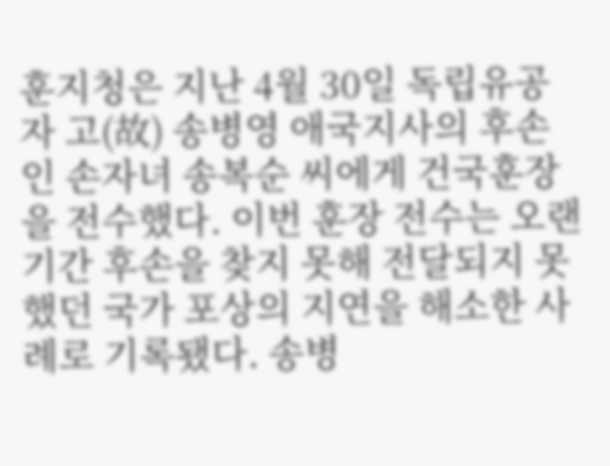훈지청은 지난 4월 30일 독립유공자 고(故) 송병영 애국지사의 후손인 손자녀 송복순 씨에게 건국훈장을 전수했다. 이번 훈장 전수는 오랜 기간 후손을 찾지 못해 전달되지 못했던 국가 포상의 지연을 해소한 사례로 기록됐다. 송병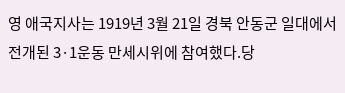영 애국지사는 1919년 3월 21일 경북 안동군 일대에서 전개된 3·1운동 만세시위에 참여했다.당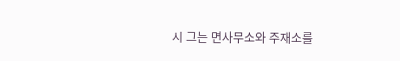시 그는 면사무소와 주재소를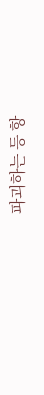파괴하는 등 항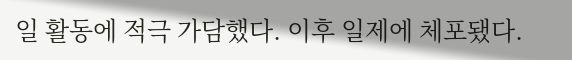일 활동에 적극 가담했다. 이후 일제에 체포됐다.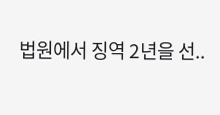법원에서 징역 2년을 선..